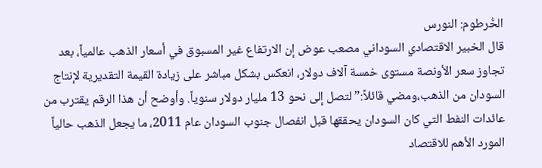الخُرطوم: النورس
قال الخبير الاقتصادي السوداني مصعب عوض إن الارتفاع غير المسبوق في أسعار الذهب عالمياً، بعد تجاوز سعر الأونصة مستوى خمسة آلاف دولار، انعكس بشكل مباشر على زيادة القيمة التقديرية لإنتاج السودان من الذهب،ومضي قائلاً:” لتصل إلى نحو 13 مليار دولار سنوياً. وأوضح أن هذا الرقم يقترب من عائدات النفط التي كان السودان يحققها قبل انفصال جنوب السودان عام 2011، ما يجعل الذهب حالياً المورد الأهم للاقتصاد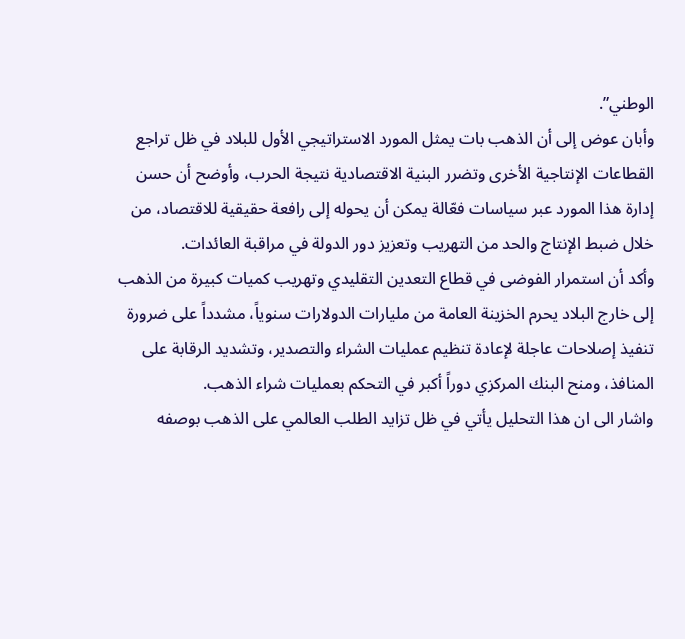الوطني”.
وأبان عوض إلى أن الذهب بات يمثل المورد الاستراتيجي الأول للبلاد في ظل تراجع القطاعات الإنتاجية الأخرى وتضرر البنية الاقتصادية نتيجة الحرب، وأوضح أن حسن إدارة هذا المورد عبر سياسات فعّالة يمكن أن يحوله إلى رافعة حقيقية للاقتصاد، من خلال ضبط الإنتاج والحد من التهريب وتعزيز دور الدولة في مراقبة العائدات.
وأكد أن استمرار الفوضى في قطاع التعدين التقليدي وتهريب كميات كبيرة من الذهب إلى خارج البلاد يحرم الخزينة العامة من مليارات الدولارات سنوياً، مشدداً على ضرورة تنفيذ إصلاحات عاجلة لإعادة تنظيم عمليات الشراء والتصدير، وتشديد الرقابة على المنافذ، ومنح البنك المركزي دوراً أكبر في التحكم بعمليات شراء الذهب.
واشار الى ان هذا التحليل يأتي في ظل تزايد الطلب العالمي على الذهب بوصفه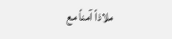ملاذاً آمناً مع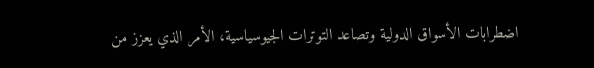اضطرابات الأسواق الدولية وتصاعد التوترات الجيوسياسية، الأمر الذي يعزز من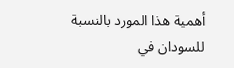أهمية هذا المورد بالنسبة للسودان في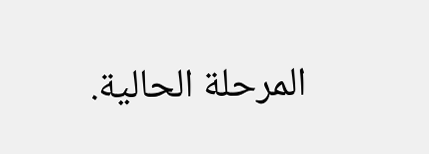المرحلة الحالية.